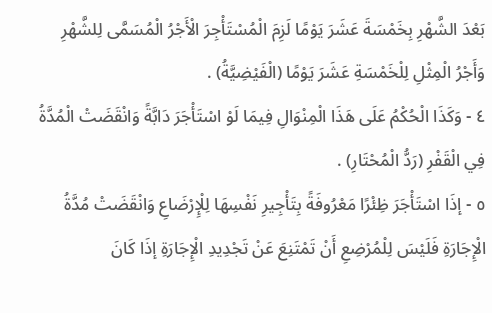بَعْدَ الشَّهْرِ بِخَمْسَةَ عَشَرَ يَوْمًا لَزِمَ الْمُسْتَأْجِرَ الْأَجْرُ الْمُسَمَّى لِلشَّهْرِ وَأَجْرُ الْمِثْلِ لِلْخَمْسَةِ عَشَرَ يَوْمًا (الْفَيْضِيَّةُ) .
٤ - وَكَذَا الْحُكْمُ عَلَى هَذَا الْمِنْوَالِ فِيمَا لَوْ اسْتَأْجَرَ دَابَّةً وَانْقَضَتْ الْمُدَّةُ فِي الْقَفْرِ (رَدُّ الْمُحْتَارِ) .
٥ - إذَا اسْتَأْجَرَ ظِئْرًا مَعْرُوفَةً بِتَأْجِيرِ نَفْسِهَا لِلْإِرْضَاعِ وَانْقَضَتْ مُدَّةُ الْإِجَارَةِ فَلَيْسَ لِلْمُرْضِعِ أَنْ تَمْتَنِعَ عَنْ تَجْدِيدِ الْإِجَارَةِ إذَا كَانَ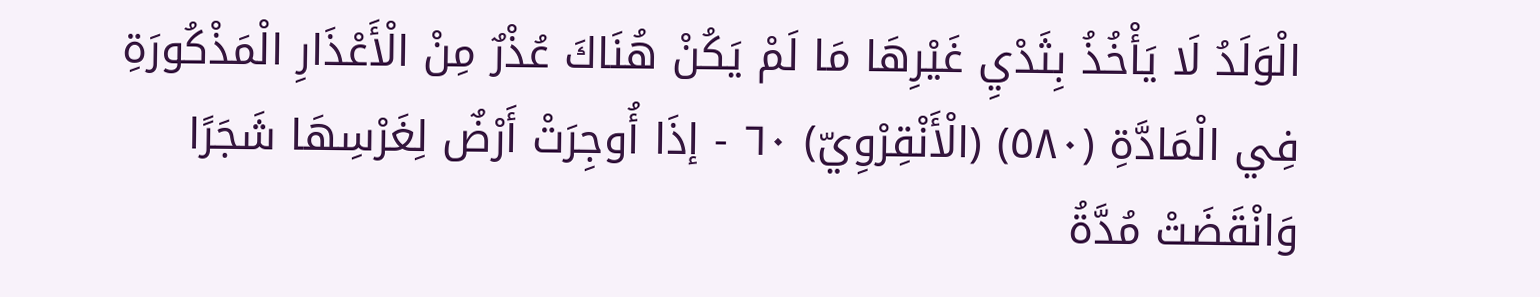الْوَلَدُ لَا يَأْخُذُ بِثَدْيِ غَيْرِهَا مَا لَمْ يَكُنْ هُنَاكَ عُذْرٌ مِنْ الْأَعْذَارِ الْمَذْكُورَةِ فِي الْمَادَّةِ (٥٨٠) (الْأَنْقِرْوِيّ) ٦٠ - إذَا أُوجِرَتْ أَرْضٌ لِغَرْسِهَا شَجَرًا وَانْقَضَتْ مُدَّةُ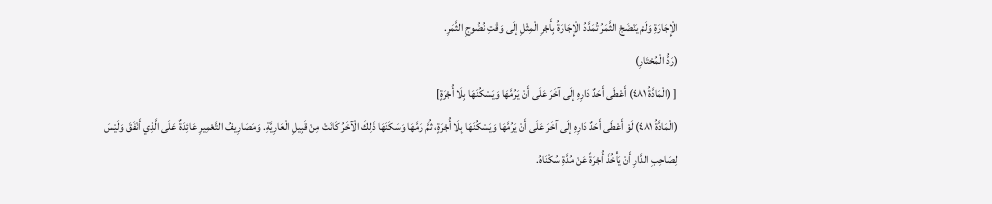الْإِجَارَةِ وَلَمْ يَنْضَجْ الثَّمَرُ تُمَدَّدُ الْإِجَارَةُ بِأَجْرِ الْمِثْلِ إلَى وَقْتِ نُضُوجِ الثَّمَرِ.
(رَدُّ الْمُحْتَارِ)
[ (الْمَادَّةُ ٤٨١) أَعْطَى أَحَدٌ دَارِهِ إلَى آخَرَ عَلَى أَنْ يَرُمَّهَا وَيَسْكُنَهَا بِلَا أُجْرَةٍ]
(الْمَادَّةُ ٤٨١) لَوْ أَعْطَى أَحَدٌ دَارِهِ إلَى آخَرَ عَلَى أَنْ يَرُمَّهَا وَيَسْكُنَهَا بِلَا أُجْرَةٍ، ثُمَّ رَمَّهَا وَسَكَنَهَا ذَلِكَ الْآخَرُ كَانَتْ مِنْ قَبِيلِ الْعَارِيَّةِ. وَمَصَارِيفُ التَّعْمِيرِ عَائِدَةٌ عَلَى الَّذِي أَنْفَقَ وَلَيْسَ لِصَاحِبِ الدَّارِ أَنْ يَأْخُذَ أُجْرَةً عَنْ مُدَّةِ سُكْنَاهُ.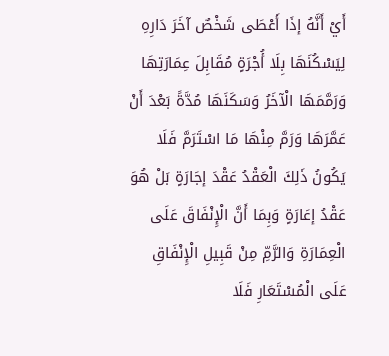أَيْ أَنَّهُ إذَا أَعْطَى شَخْصٌ آخَرَ دَارِهِ لِيَسْكُنَهَا بِلَا أُجْرَةٍ مُقَابِلَ عِمَارَتِهَا وَرَمَّمَهَا الْآخَرُ وَسَكَنَهَا مُدَّةً بَعْدَ أَنْ عَمَّرَهَا وَرَمَّ مِنْهَا مَا اسْتَرَمَّ فَلَا يَكُونُ ذَلِكَ الْعَقْدُ عَقْدَ إجَارَةٍ بَلْ هُوَ عَقْدُ إعَارَةٍ وَبِمَا أَنَّ الْإِنْفَاقَ عَلَى الْعِمَارَةِ وَالرَّمِّ مِنْ قَبِيلِ الْإِنْفَاقِ عَلَى الْمُسْتَعَارِ فَلَا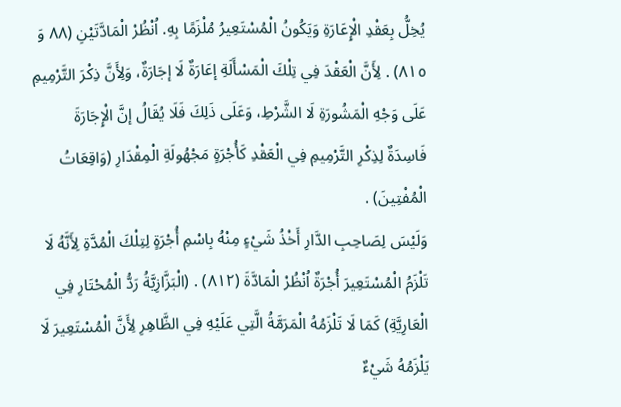يُخِلُّ بِعَقْدِ الْإِعَارَةِ وَيَكُونُ الْمُسْتَعِيرُ مُلْزَمًا بِهِ. اُنْظُرْ الْمَادَّتَيْنِ (٨٨ وَ ٨١٥) . لِأَنَّ الْعَقْدَ فِي تِلْكَ الْمَسْأَلَةِ إعَارَةٌ لَا إجَارَةٌ، وَلِأَنَّ ذِكْرَ التَّرْمِيمِ عَلَى وَجْهِ الْمَشُورَةِ لَا الشَّرْطِ، وَعَلَى ذَلِكَ فَلَا يُقَالُ إنَّ الْإِجَارَةَ فَاسِدَةٌ لِذِكْرِ التَّرْمِيمِ فِي الْعَقْدِ كَأُجْرَةٍ مَجْهُولَةِ الْمِقْدَارِ (وَاقِعَاتُ الْمُفْتِينَ) .
وَلَيْسَ لِصَاحِبِ الدَّارِ أَخْذُ شَيْءٍ مِنْهُ بِاسْمِ أُجْرَةٍ لِتِلْكَ الْمُدَّةِ لِأَنَّهُ لَا تَلْزَمُ الْمُسْتَعِيرَ أُجْرَةٌ اُنْظُرْ الْمَادَّةَ (٨١٢) . (الْبَزَّازِيَّةُ رَدُّ الْمُحْتَارِ فِي الْعَارِيَّةِ) كَمَا لَا تَلْزَمُهُ الْمَرَمَّةُ الَّتِي عَلَيْهِ فِي الظَّاهِرِ لِأَنَّ الْمُسْتَعِيرَ لَا يَلْزَمُهُ شَيْءٌ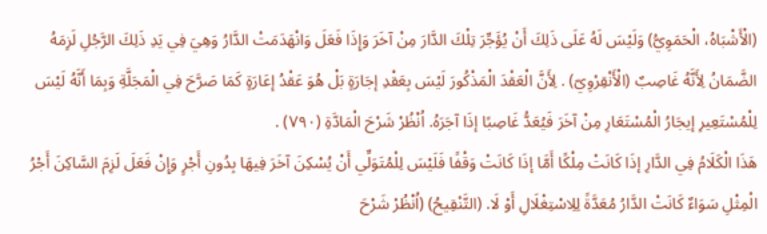(الْأَشْبَاهُ، الْحَمَوِيُّ) وَلَيْسَ لَهُ عَلَى ذَلِكَ أَنْ يُؤَجِّرَ تِلْكَ الدَّارَ مِنْ آخَرَ وَإِذَا فَعَلَ وَانْهَدَمَتْ الدَّارُ وَهِيَ فِي يَدِ ذَلِكَ الرَّجُلِ لَزِمَهُ الضَّمَانُ لِأَنَّهُ غَاصِبٌ (الْأَنْقِرْوِيّ) . لِأَنَّ الْعَقْدَ الْمَذْكُورَ لَيْسَ بِعَقْدِ إجَارَةٍ بَلْ هُوَ عَقْدُ إعَارَةٍ كَمَا صَرَّحَ فِي الْمَجَلَّةِ وَبِمَا أَنَّهُ لَيْسَ لِلْمُسْتَعِيرِ إيجَارُ الْمُسْتَعَارِ مِنْ آخَرَ فَيُعَدُّ غَاصِبًا إذَا آجَرَهُ. اُنْظُرْ شَرْحَ الْمَادَّةِ (٧٩٠) .
هَذَا الْكَلَامُ فِي الدَّارِ إذَا كَانَتْ مِلْكًا أَمَّا إذَا كَانَتْ وَقْفًا فَلَيْسَ لِلْمُتَوَلِّي أَنْ يُسْكِنَ آخَرَ فِيهَا بِدُونِ أَجْرٍ وَإِنْ فَعَلَ لَزِمَ السَّاكِنَ أَجْرُ الْمِثْلِ سَوَاءٌ كَانَتْ الدَّارُ مُعَدَّةً لِلِاسْتِغْلَالِ أَوْ لَا. (التَّنْقِيحُ) (اُنْظُرْ شَرْحَ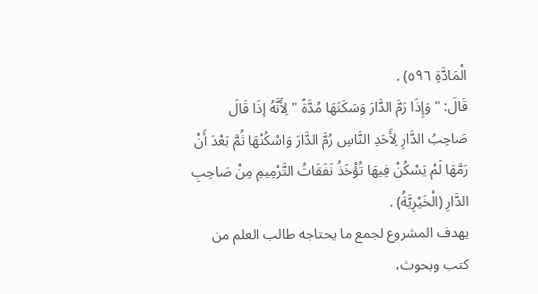الْمَادَّةِ ٥٩٦) .
قَالَ: " وَإِذَا رَمَّ الدَّارَ وَسَكَنَهَا مُدَّةً " لِأَنَّهُ إذَا قَالَ صَاحِبُ الدَّارِ لِأَحَدِ النَّاسِ رُمَّ الدَّارَ وَاسْكُنْهَا ثُمَّ بَعْدَ أَنْ رَمَّهَا لَمْ يَسْكُنْ فِيهَا تُؤْخَذُ نَفَقَاتُ التَّرْمِيمِ مِنْ صَاحِبِ الدَّارِ (الْخَيْرِيَّةُ) .
يهدف المشروع لجمع ما يحتاجه طالب العلم من كتب وبحوث،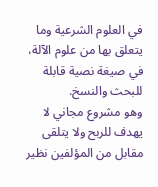في العلوم الشرعية وما يتعلق بها من علوم الآلة، في صيغة نصية قابلة للبحث والنسخ.
وهو مشروع مجاني لا يهدف للربح ولا يتلقى مقابل من المؤلفين نظير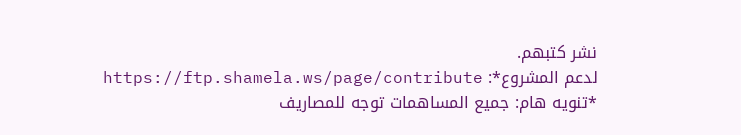نشر كتبهم.
لدعم المشروع*: https://ftp.shamela.ws/page/contribute
*تنويه هام: جميع المساهمات توجه للمصاريف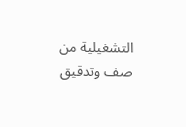التشغيلية من صف وتدقيق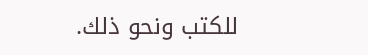للكتب ونحو ذلك.